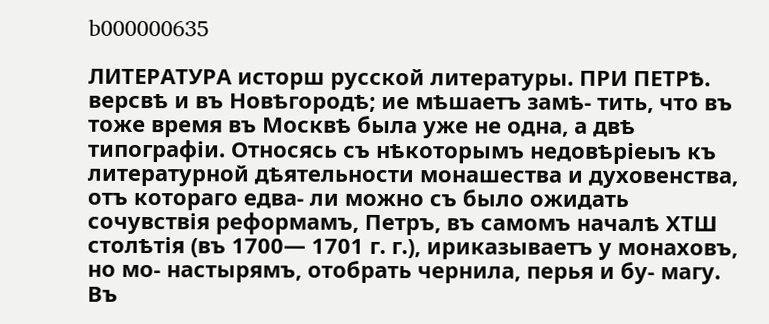b000000635

ЛИТЕРАТУРА исторш русской литературы. ПРИ ПЕТРѢ. версвѣ и въ Новѣгородѣ; ие мѣшаетъ замѣ- тить, что въ тоже время въ Москвѣ была уже не одна, а двѣ типографіи. Относясь съ нѣкоторымъ недовѣріеыъ къ литературной дѣятельности монашества и духовенства, отъ котораго едва- ли можно съ было ожидать сочувствія реформамъ, Петръ, въ самомъ началѣ ХТШ столѣтія (въ 1700— 1701 г. г.), ириказываетъ у монаховъ, но мо- настырямъ, отобрать чернила, перья и бу- магу. Въ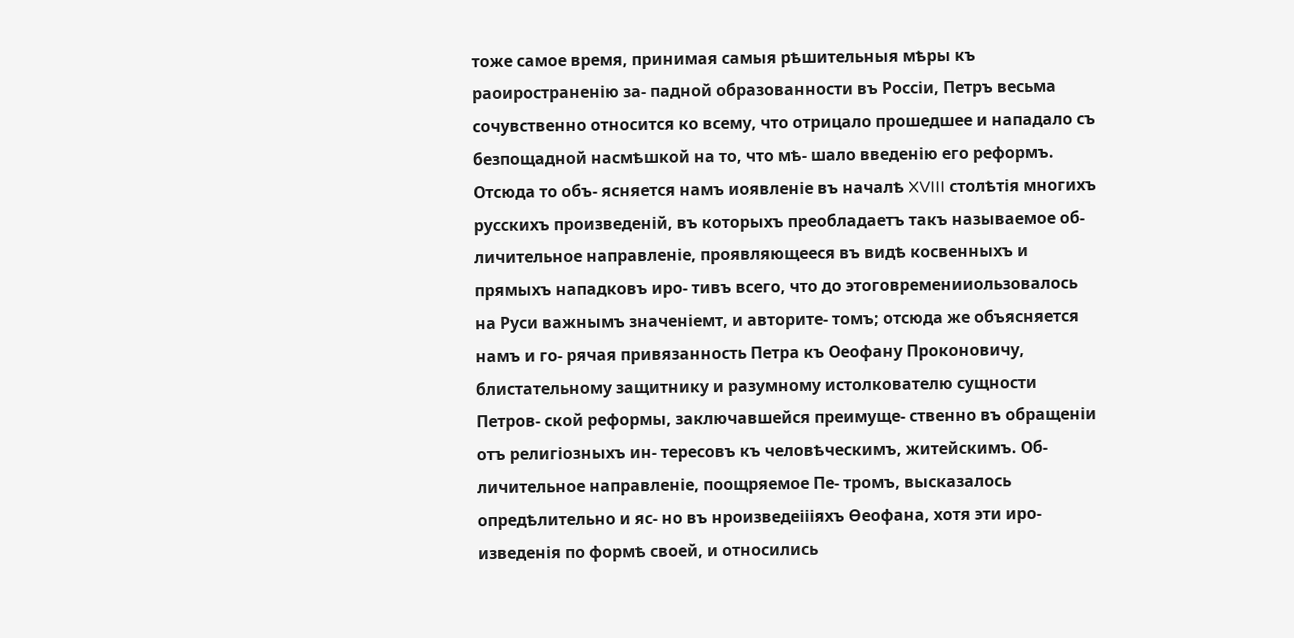тоже самое время, принимая самыя рѣшительныя мѣры къ раоиространенію за- падной образованности въ Россіи, Петръ весьма сочувственно относится ко всему, что отрицало прошедшее и нападало съ безпощадной насмѣшкой на то, что мѣ- шало введенію его реформъ. Отсюда то объ- ясняется намъ иоявленіе въ началѣ XVIII столѣтія многихъ русскихъ произведеній, въ которыхъ преобладаетъ такъ называемое об- личительное направленіе, проявляющееся въ видѣ косвенныхъ и прямыхъ нападковъ иро- тивъ всего, что до этоговременииользовалось на Руси важнымъ значеніемт, и авторите- томъ; отсюда же объясняется намъ и го- рячая привязанность Петра къ Оеофану Проконовичу, блистательному защитнику и разумному истолкователю сущности Петров- ской реформы, заключавшейся преимуще- ственно въ обращеніи отъ религіозныхъ ин- тересовъ къ человѣческимъ, житейскимъ. Об- личительное направленіе, поощряемое Пе- тромъ, высказалось опредѣлительно и яс- но въ нроизведеіііяхъ Ѳеофана, хотя эти иро- изведенія по формѣ своей, и относились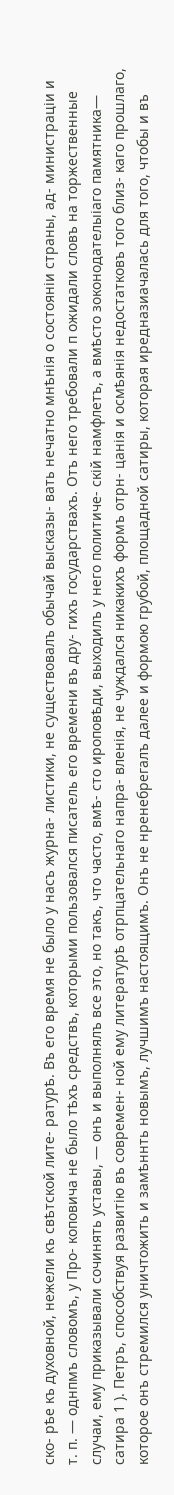ско- рѣе къ духовной, нежели къ свѣтской лите- ратурѣ. Въ его время не было у насъ журна- листики, не существовалъ обычай высказы- вать нечатно мнѣнія о состояніи страны, ад- министраціи и т. п. — однпмъ словомъ, у Про- коповича не было тѣхъ средствъ, которыми пользовался писатель его времени въ дру- гихъ государствахъ. Отъ него требовали п ожидали словъ на торжественные случаи, ему приказывали сочинять уставы, — онъ и выполнялъ все это, но такъ, что часто, вмѣ- сто ироповѣди, выходилъ у него политиче- скій намфлетъ, а вмѣсто зоконодателыіаго памятника— сатира 1 ). Петръ, способствуя развитію въ современ- ной ему литературѣ отрпцательнаго напра- вленія, не чуждался никакихъ формъ отрн- цанія и осмѣянія недостатковъ того близ- каго прошлаго, которое онъ стремился уничтожить и замѣннть новымъ, лучшимъ настоящимъ. Онъ не нренебрегалъ далее и формою грубой, площадной сатиры, которая иредназиачалась для того, чтобы и въ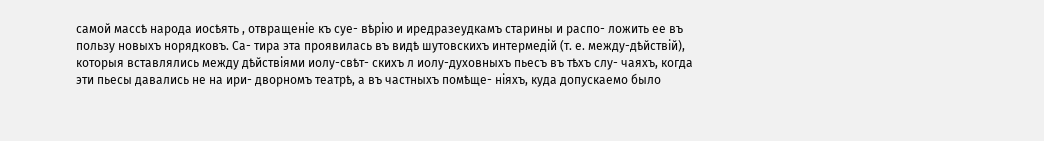самой массѣ народа иосѣять , отвращеніе къ суе- вѣрію и иредразеудкамъ старины и распо- ложить ее въ пользу новыхъ норядковъ. Са- тира эта проявилась въ видѣ шутовскихъ интермедій (т. е. между-дѣйствій), которыя вставлялись между дѣйствіями иолу-свѣт- скихъ л иолу-духовныхъ пьесъ въ тѣхъ слу- чаяхъ, когда эти пьесы давались не на ири- дворномъ театрѣ, а въ частныхъ помѣще- ніяхъ, куда допускаемо было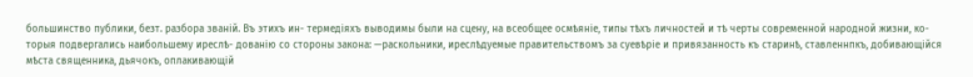большинство публики, безт. разбора званій. Въ этихъ ин- термедіяхъ выводимы были на сцену, на всеобщее осмѣяніе, типы тѣхъ личностей и тѣ черты современной народной жизни, ко- торыя подвергались наибольшему иреслѣ- дованію со стороны закона: —раскольники, иреслѣдуемые правительствомъ за суевѣріе и привязанность къ старинѣ, ставленнпкъ, добивающійся мѣста священника, дьячокъ, оплакивающій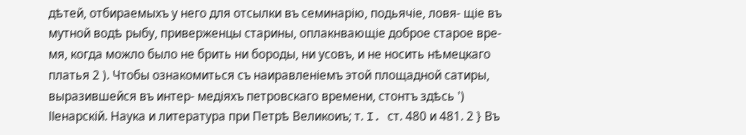дѣтей, отбираемыхъ у него для отсылки въ семинарію, подьячіе, ловя- щіе въ мутной водѣ рыбу, приверженцы старины, оплакнвающіе доброе старое вре- мя, когда можло было не брить ни бороды, ни усовъ, и не носить нѣмецкаго платья 2 ). Чтобы ознакомиться съ наиравленіемъ этой площадной сатиры, выразившейся въ интер- медіяхъ петровскаго времени, стонтъ здѣсь ') ІІенарскій. Наука и литература при Петрѣ Великоиъ; т. I. ст. 480 и 481. 2 } Въ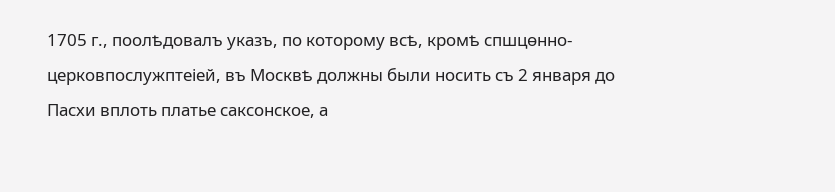1705 г., поолѣдовалъ указъ, по которому всѣ, кромѣ спшцѳнно-церковпослужптеіей, въ Москвѣ должны были носить съ 2 января до Пасхи вплоть платье саксонское, а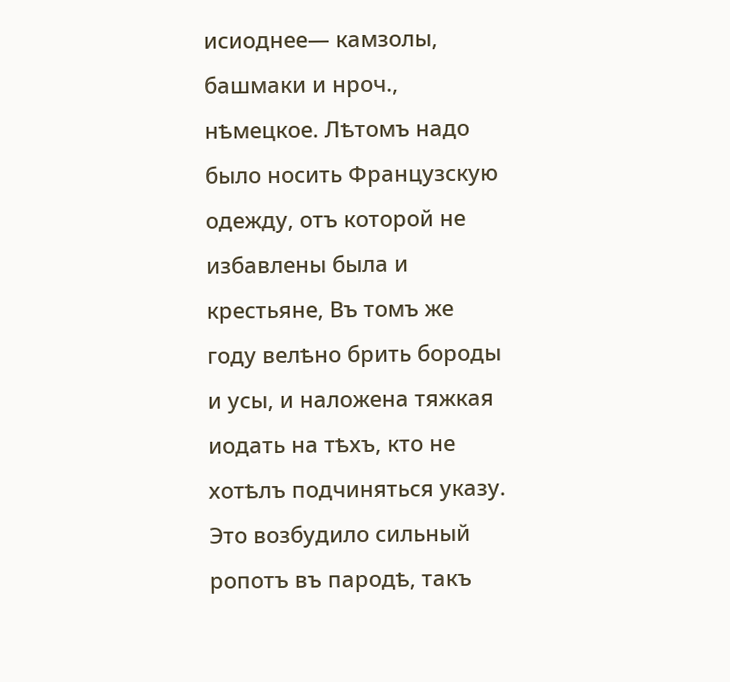исиоднее— камзолы, башмаки и нроч., нѣмецкое. Лѣтомъ надо было носить Французскую одежду, отъ которой не избавлены была и крестьяне, Въ томъ же году велѣно брить бороды и усы, и наложена тяжкая иодать на тѣхъ, кто не хотѣлъ подчиняться указу. Это возбудило сильный ропотъ въ пародѣ, такъ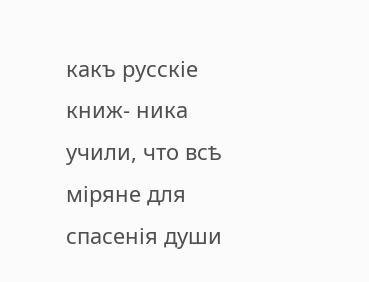какъ русскіе книж- ника учили, что всѣ міряне для спасенія души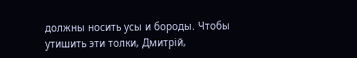должны носить усы и бороды. Чтобы утишить эти толки, Дмитрій,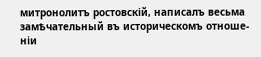митронолитъ ростовскій, написалъ весьма замѣчательный въ историческомъ отноше- ніи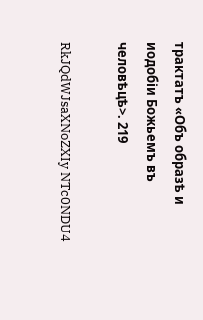трактатъ «Объ образѣ и иодобіи Божьемъ въ человѣцѣ>. 219

RkJQdWJsaXNoZXIy NTc0NDU4